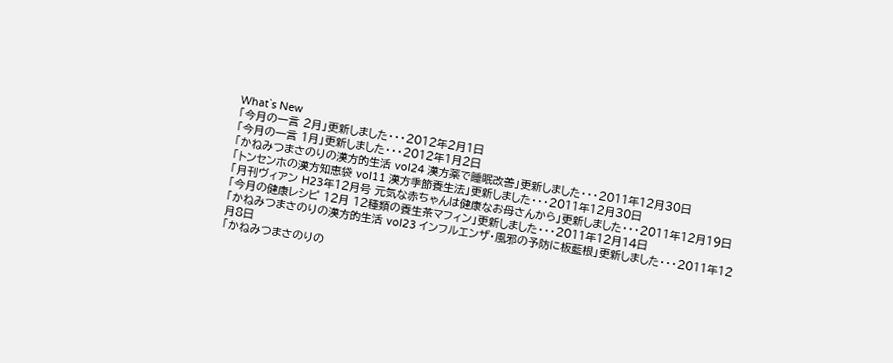What`s New
「今月の一言 2月」更新しました・・・2012年2月1日
「今月の一言 1月」更新しました・・・2012年1月2日
「かねみつまさのりの漢方的生活 vol24 漢方薬で睡眠改善」更新しました・・・2011年12月30日
「トンセンホの漢方知恵袋 vol11 漢方季節養生法」更新しました・・・2011年12月30日
「月刊ヴィアン H23年12月号 元気な赤ちゃんは健康なお母さんから」更新しました・・・2011年12月19日
「今月の健康レシピ 12月 12種類の養生茶マフィン」更新しました・・・2011年12月14日
「かねみつまさのりの漢方的生活 vol23 インフルエンザ・風邪の予防に板藍根」更新しました・・・2011年12月8日
「かねみつまさのりの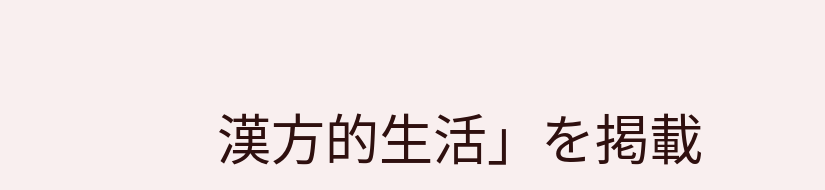漢方的生活」を掲載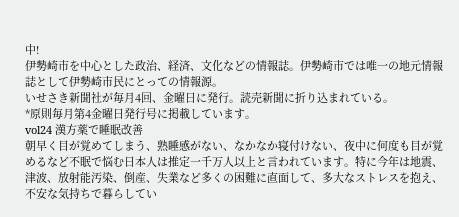中!
伊勢崎市を中心とした政治、経済、文化などの情報誌。伊勢崎市では唯一の地元情報誌として伊勢崎市民にとっての情報源。
いせさき新聞社が毎月4回、金曜日に発行。読売新聞に折り込まれている。
*原則毎月第4金曜日発行号に掲載しています。
vol24 漢方薬で睡眠改善
朝早く目が覚めてしまう、熟睡感がない、なかなか寝付けない、夜中に何度も目が覚めるなど不眠で悩む日本人は推定一千万人以上と言われています。特に今年は地震、津波、放射能汚染、倒産、失業など多くの困難に直面して、多大なストレスを抱え、不安な気持ちで暮らしてい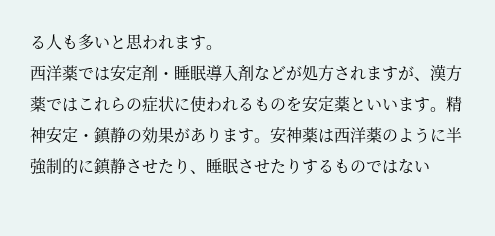る人も多いと思われます。
西洋薬では安定剤・睡眠導入剤などが処方されますが、漢方薬ではこれらの症状に使われるものを安定薬といいます。精神安定・鎮静の効果があります。安神薬は西洋薬のように半強制的に鎮静させたり、睡眠させたりするものではない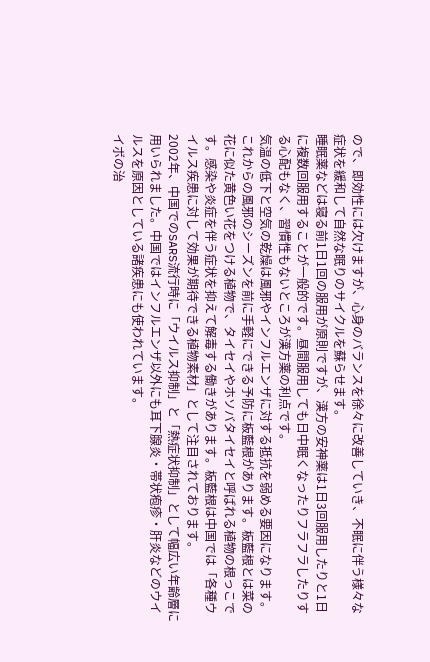ので、即効性には欠けますが、心身のバランスを徐々に改善していき、不眠に伴う様々な症状を緩和して自然な眠りのサイクルを蘇らせます。
睡眠薬などは寝る前1日1回の服用が原則ですが、漢方の安神薬は1日3回服用したりと1日に複数回服用することが一般的です。昼間服用しても日中眠くなったりフラフラしたりする心配もなく、習慣性もないところが漢方薬の利点です。
気温の低下と空気の乾燥は風邪やインフルエンザに対する抵抗を弱める要因になります。これからの風邪のシーズンを前に手軽にできる予防に板藍根があります。板藍根とは菜の花に似た黄色い花をつける植物で、タイセイやホソバタイセイと呼ばれる植物の根っこです。感染や炎症を伴う症状を抑えて解毒する働きがあります。板藍根は中国では「各種ウイルス疾患に対して効果が期待できる植物素材」として注目されております。
2002年、中国でのSARS流行時に「ウイルス抑制」と「熱症状抑制」として幅広い年齢層に用いられました。中国ではインフルエンザ以外にも耳下腺炎・帯状疱疹・肝炎などのウイルスを原因としている諸疾患にも使われています。
イボの治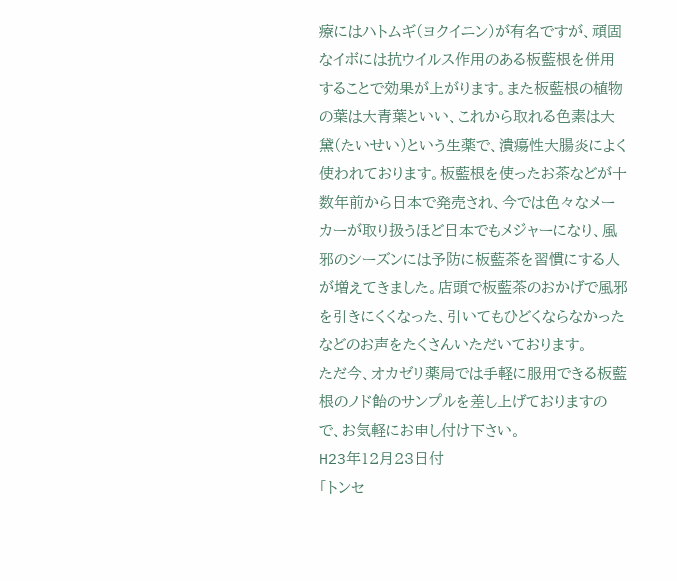療にはハトムギ(ヨクイニン)が有名ですが、頑固なイボには抗ウイルス作用のある板藍根を併用することで効果が上がります。また板藍根の植物の葉は大青葉といい、これから取れる色素は大黛(たいせい)という生薬で、潰瘍性大腸炎によく使われております。板藍根を使ったお茶などが十数年前から日本で発売され、今では色々なメーカーが取り扱うほど日本でもメジャーになり、風邪のシーズンには予防に板藍茶を習慣にする人が増えてきました。店頭で板藍茶のおかげで風邪を引きにくくなった、引いてもひどくならなかったなどのお声をたくさんいただいております。
ただ今、オカゼリ薬局では手軽に服用できる板藍根のノド飴のサンプルを差し上げておりますので、お気軽にお申し付け下さい。
H23年12月23日付
「トンセ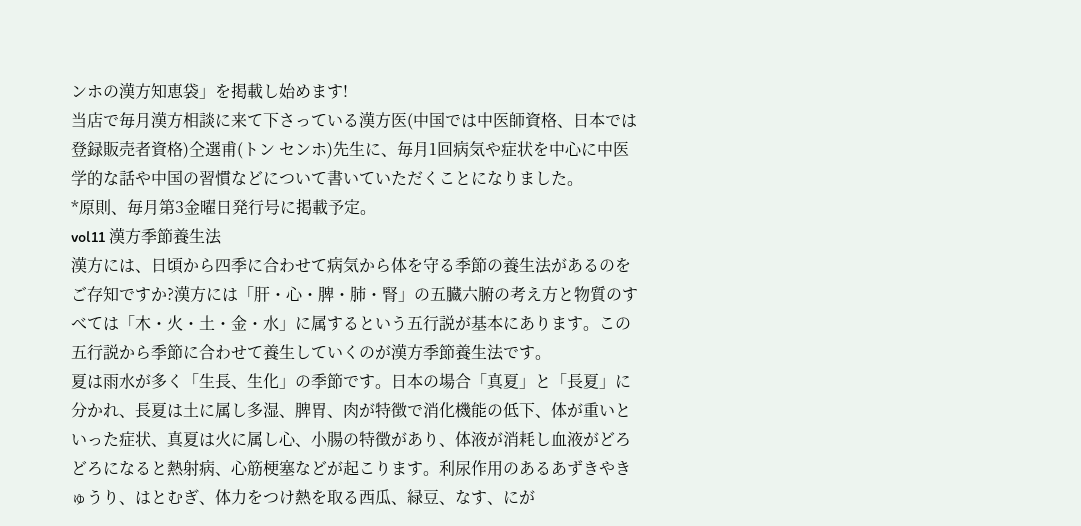ンホの漢方知恵袋」を掲載し始めます!
当店で毎月漢方相談に来て下さっている漢方医(中国では中医師資格、日本では登録販売者資格)仝選甫(トン センホ)先生に、毎月1回病気や症状を中心に中医学的な話や中国の習慣などについて書いていただくことになりました。
*原則、毎月第3金曜日発行号に掲載予定。
vol11 漢方季節養生法
漢方には、日頃から四季に合わせて病気から体を守る季節の養生法があるのをご存知ですか?漢方には「肝・心・脾・肺・腎」の五臓六腑の考え方と物質のすべては「木・火・土・金・水」に属するという五行説が基本にあります。この五行説から季節に合わせて養生していくのが漢方季節養生法です。
夏は雨水が多く「生長、生化」の季節です。日本の場合「真夏」と「長夏」に分かれ、長夏は土に属し多湿、脾胃、肉が特徴で消化機能の低下、体が重いといった症状、真夏は火に属し心、小腸の特徴があり、体液が消耗し血液がどろどろになると熱射病、心筋梗塞などが起こります。利尿作用のあるあずきやきゅうり、はとむぎ、体力をつけ熱を取る西瓜、緑豆、なす、にが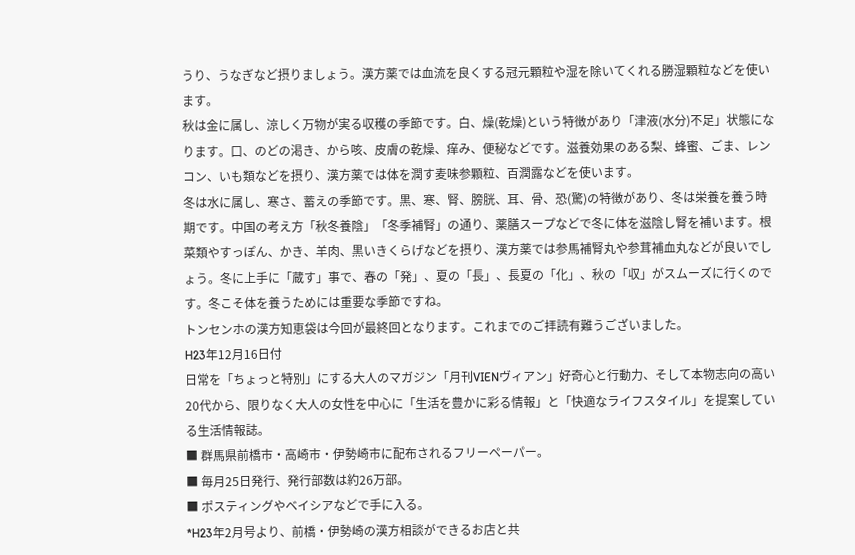うり、うなぎなど摂りましょう。漢方薬では血流を良くする冠元顆粒や湿を除いてくれる勝湿顆粒などを使います。
秋は金に属し、涼しく万物が実る収穫の季節です。白、燥(乾燥)という特徴があり「津液(水分)不足」状態になります。口、のどの渇き、から咳、皮膚の乾燥、痒み、便秘などです。滋養効果のある梨、蜂蜜、ごま、レンコン、いも類などを摂り、漢方薬では体を潤す麦味参顆粒、百潤露などを使います。
冬は水に属し、寒さ、蓄えの季節です。黒、寒、腎、膀胱、耳、骨、恐(驚)の特徴があり、冬は栄養を養う時期です。中国の考え方「秋冬養陰」「冬季補腎」の通り、薬膳スープなどで冬に体を滋陰し腎を補います。根菜類やすっぽん、かき、羊肉、黒いきくらげなどを摂り、漢方薬では参馬補腎丸や参茸補血丸などが良いでしょう。冬に上手に「蔵す」事で、春の「発」、夏の「長」、長夏の「化」、秋の「収」がスムーズに行くのです。冬こそ体を養うためには重要な季節ですね。
トンセンホの漢方知恵袋は今回が最終回となります。これまでのご拝読有難うございました。
H23年12月16日付
日常を「ちょっと特別」にする大人のマガジン「月刊VIENヴィアン」好奇心と行動力、そして本物志向の高い20代から、限りなく大人の女性を中心に「生活を豊かに彩る情報」と「快適なライフスタイル」を提案している生活情報誌。
■ 群馬県前橋市・高崎市・伊勢崎市に配布されるフリーペーパー。
■ 毎月25日発行、発行部数は約26万部。
■ ポスティングやベイシアなどで手に入る。
*H23年2月号より、前橋・伊勢崎の漢方相談ができるお店と共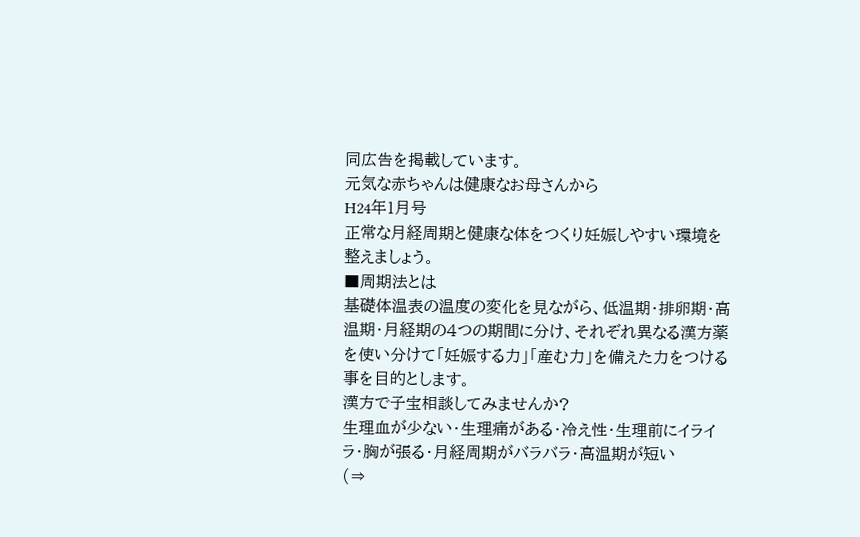同広告を掲載しています。
元気な赤ちゃんは健康なお母さんから
H24年1月号
正常な月経周期と健康な体をつくり妊娠しやすい環境を整えましょう。
■周期法とは
基礎体温表の温度の変化を見ながら、低温期・排卵期・高温期・月経期の4つの期間に分け、それぞれ異なる漢方薬を使い分けて「妊娠する力」「産む力」を備えた力をつける事を目的とします。
漢方で子宝相談してみませんか?
生理血が少ない・生理痛がある・冷え性・生理前にイライラ・胸が張る・月経周期がバラバラ・高温期が短い
(⇒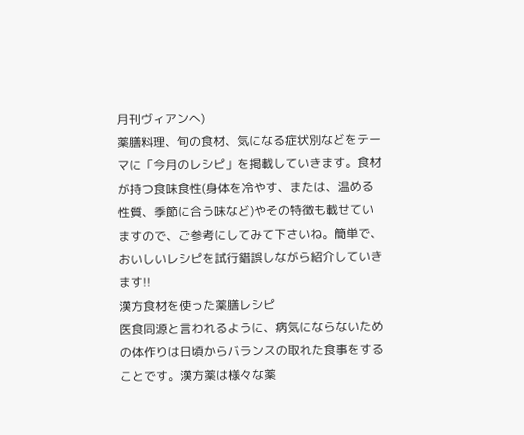月刊ヴィアンへ)
薬膳料理、旬の食材、気になる症状別などをテーマに「今月のレシピ」を掲載していきます。食材が持つ食味食性(身体を冷やす、または、温める性質、季節に合う味など)やその特徴も載せていますので、ご参考にしてみて下さいね。簡単で、おいしいレシピを試行錯誤しながら紹介していきます!!
漢方食材を使った薬膳レシピ
医食同源と言われるように、病気にならないための体作りは日頃からバランスの取れた食事をすることです。漢方薬は様々な薬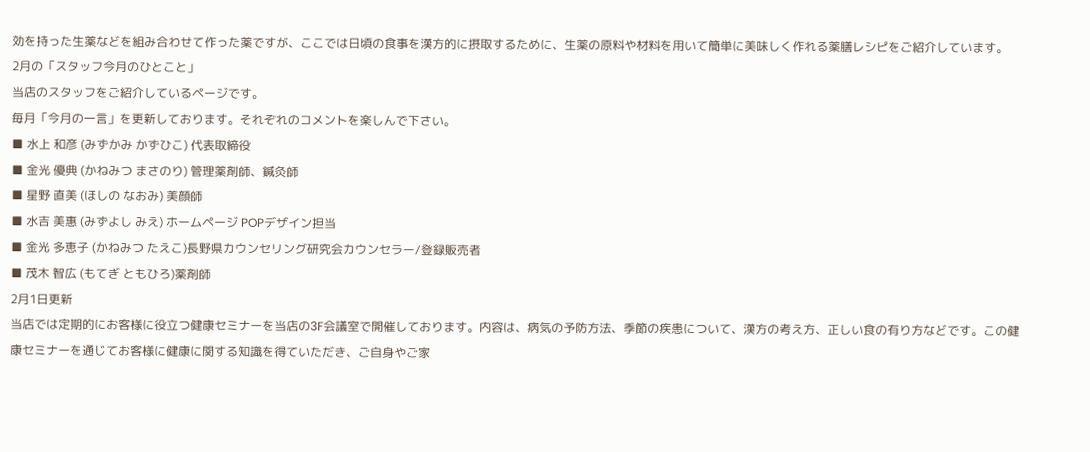効を持った生薬などを組み合わせて作った薬ですが、ここでは日頃の食事を漢方的に摂取するために、生薬の原料や材料を用いて簡単に美味しく作れる薬膳レシピをご紹介しています。
2月の「スタッフ今月のひとこと」
当店のスタッフをご紹介しているページです。
毎月「今月の一言」を更新しております。それぞれのコメントを楽しんで下さい。
■ 水上 和彦 (みずかみ かずひこ) 代表取締役
■ 金光 優典 (かねみつ まさのり) 管理薬剤師、鍼灸師
■ 星野 直美 (ほしの なおみ) 美顔師
■ 水吉 美惠 (みずよし みえ) ホームページ POPデザイン担当
■ 金光 多恵子 (かねみつ たえこ)長野県カウンセリング研究会カウンセラー/登録販売者
■ 茂木 智広 (もてぎ ともひろ)薬剤師
2月1日更新
当店では定期的にお客様に役立つ健康セミナーを当店の3F会議室で開催しております。内容は、病気の予防方法、季節の疾患について、漢方の考え方、正しい食の有り方などです。この健康セミナーを通じてお客様に健康に関する知識を得ていただき、ご自身やご家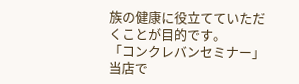族の健康に役立てていただくことが目的です。
「コンクレバンセミナー」
当店で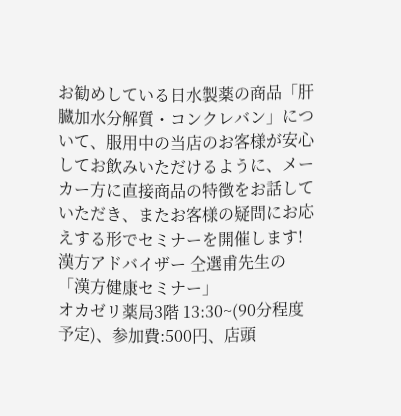お勧めしている日水製薬の商品「肝臓加水分解質・コンクレバン」について、服用中の当店のお客様が安心してお飲みいただけるように、メーカー方に直接商品の特徴をお話していただき、またお客様の疑問にお応えする形でセミナーを開催します!
漢方アドバイザー 仝選甫先生の 「漢方健康セミナー」
オカゼリ薬局3階 13:30~(90分程度予定)、参加費:500円、店頭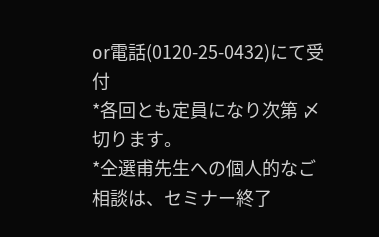or電話(0120-25-0432)にて受付
*各回とも定員になり次第 〆切ります。
*仝選甫先生への個人的なご相談は、セミナー終了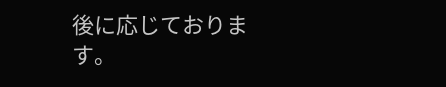後に応じております。